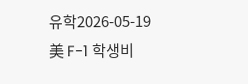유학2026-05-19
美 F-1 학생비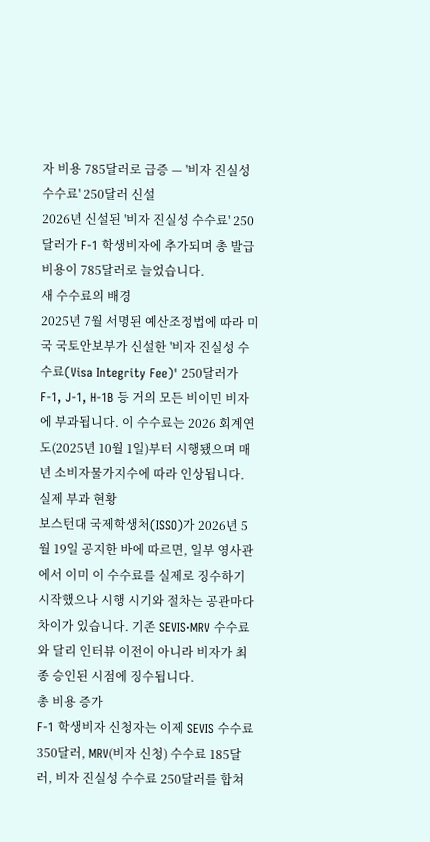자 비용 785달러로 급증 — '비자 진실성 수수료' 250달러 신설
2026년 신설된 '비자 진실성 수수료' 250달러가 F-1 학생비자에 추가되며 총 발급 비용이 785달러로 늘었습니다.
새 수수료의 배경
2025년 7월 서명된 예산조정법에 따라 미국 국토안보부가 신설한 '비자 진실성 수수료(Visa Integrity Fee)' 250달러가 F-1, J-1, H-1B 등 거의 모든 비이민 비자에 부과됩니다. 이 수수료는 2026 회계연도(2025년 10월 1일)부터 시행됐으며 매년 소비자물가지수에 따라 인상됩니다.
실제 부과 현황
보스턴대 국제학생처(ISSO)가 2026년 5월 19일 공지한 바에 따르면, 일부 영사관에서 이미 이 수수료를 실제로 징수하기 시작했으나 시행 시기와 절차는 공관마다 차이가 있습니다. 기존 SEVIS·MRV 수수료와 달리 인터뷰 이전이 아니라 비자가 최종 승인된 시점에 징수됩니다.
총 비용 증가
F-1 학생비자 신청자는 이제 SEVIS 수수료 350달러, MRV(비자 신청) 수수료 185달러, 비자 진실성 수수료 250달러를 합쳐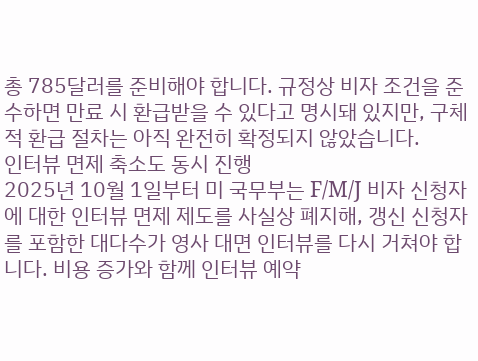총 785달러를 준비해야 합니다. 규정상 비자 조건을 준수하면 만료 시 환급받을 수 있다고 명시돼 있지만, 구체적 환급 절차는 아직 완전히 확정되지 않았습니다.
인터뷰 면제 축소도 동시 진행
2025년 10월 1일부터 미 국무부는 F/M/J 비자 신청자에 대한 인터뷰 면제 제도를 사실상 폐지해, 갱신 신청자를 포함한 대다수가 영사 대면 인터뷰를 다시 거쳐야 합니다. 비용 증가와 함께 인터뷰 예약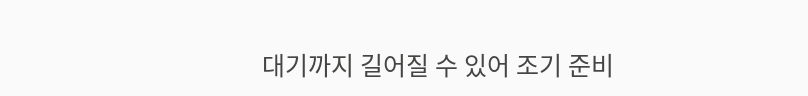대기까지 길어질 수 있어 조기 준비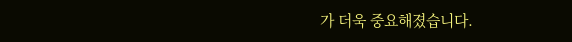가 더욱 중요해졌습니다.